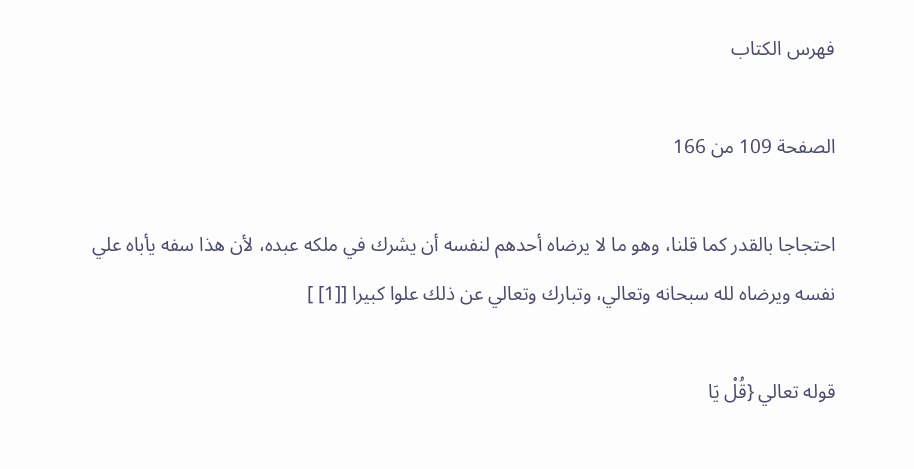فهرس الكتاب

الصفحة 109 من 166

احتجاجا بالقدر كما قلنا، وهو ما لا يرضاه أحدهم لنفسه أن يشرك في ملكه عبده، لأن هذا سفه يأباه علي نفسه ويرضاه لله سبحانه وتعالي، وتبارك وتعالي عن ذلك علوا كبيرا [[1] ]

قوله تعالي {قُلْ يَا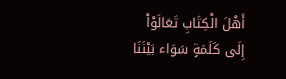أَهْلَ الْكِتَابِ تَعَالَوْاْ إِلَى كَلَمَةٍ سَوَاء بَيْنَنَا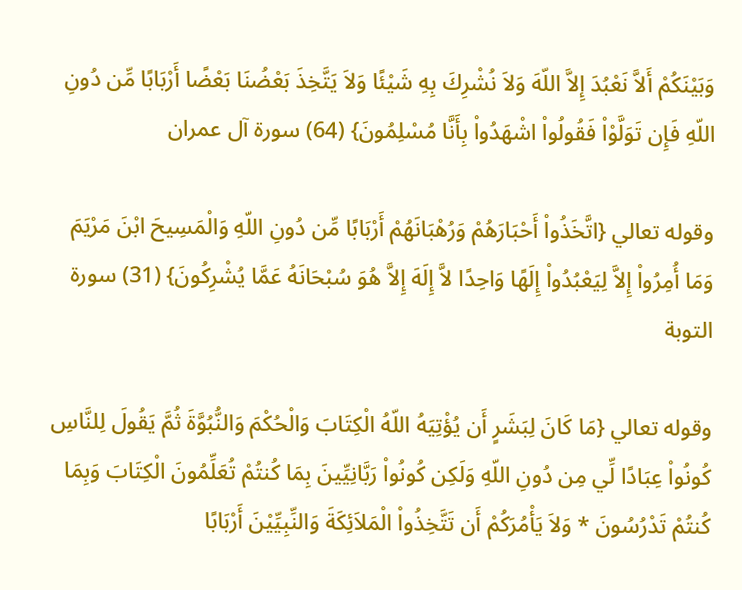وَبَيْنَكُمْ أَلاَّ نَعْبُدَ إِلاَّ اللّهَ وَلاَ نُشْرِكَ بِهِ شَيْئًا وَلاَ يَتَّخِذَ بَعْضُنَا بَعْضًا أَرْبَابًا مِّن دُونِ اللّهِ فَإِن تَوَلَّوْاْ فَقُولُواْ اشْهَدُواْ بِأَنَّا مُسْلِمُونَ} (64) سورة آل عمران

وقوله تعالي {اتَّخَذُواْ أَحْبَارَهُمْ وَرُهْبَانَهُمْ أَرْبَابًا مِّن دُونِ اللّهِ وَالْمَسِيحَ ابْنَ مَرْيَمَ وَمَا أُمِرُواْ إِلاَّ لِيَعْبُدُواْ إِلَهًا وَاحِدًا لاَّ إِلَهَ إِلاَّ هُوَ سُبْحَانَهُ عَمَّا يُشْرِكُونَ} (31) سورة التوبة

وقوله تعالي {مَا كَانَ لِبَشَرٍ أَن يُؤْتِيَهُ اللّهُ الْكِتَابَ وَالْحُكْمَ وَالنُّبُوَّةَ ثُمَّ يَقُولَ لِلنَّاسِ كُونُواْ عِبَادًا لِّي مِن دُونِ اللّهِ وَلَكِن كُونُواْ رَبَّانِيِّينَ بِمَا كُنتُمْ تُعَلِّمُونَ الْكِتَابَ وَبِمَا كُنتُمْ تَدْرُسُونَ * وَلاَ يَأْمُرَكُمْ أَن تَتَّخِذُواْ الْمَلاَئِكَةَ وَالنِّبِيِّيْنَ أَرْبَابًا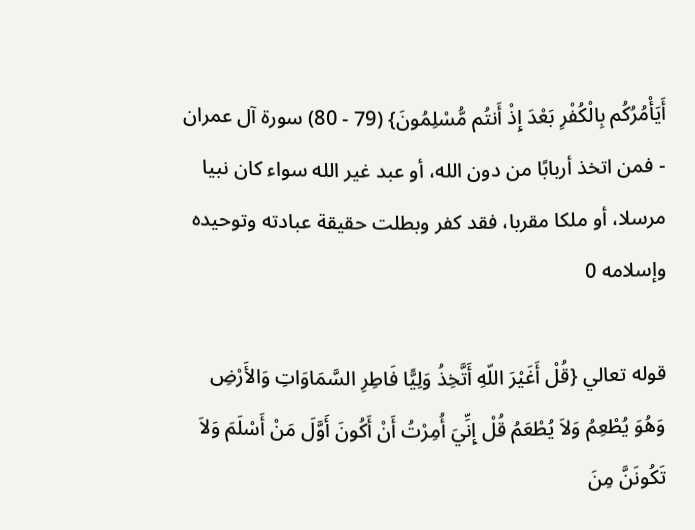أَيَأْمُرُكُم بِالْكُفْرِ بَعْدَ إِذْ أَنتُم مُّسْلِمُونَ} (79 - 80) سورة آل عمران - فمن اتخذ أربابًا من دون الله، أو عبد غير الله سواء كان نبيا مرسلا، أو ملكا مقربا، فقد كفر وبطلت حقيقة عبادته وتوحيده وإسلامه 0

قوله تعالي {قُلْ أَغَيْرَ اللّهِ أَتَّخِذُ وَلِيًّا فَاطِرِ السَّمَاوَاتِ وَالأَرْضِ وَهُوَ يُطْعِمُ وَلاَ يُطْعَمُ قُلْ إِنِّيَ أُمِرْتُ أَنْ أَكُونَ أَوَّلَ مَنْ أَسْلَمَ وَلاَ تَكُونَنَّ مِنَ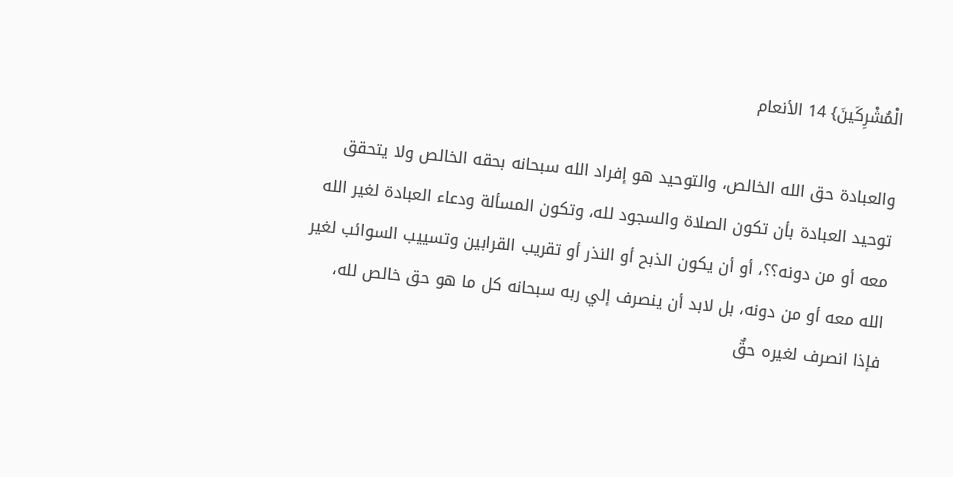الْمُشْرِكَينَ} 14 الأنعام

والعبادة حق الله الخالص، والتوحيد هو إفراد الله سبحانه بحقه الخالص ولا يتحقق توحيد العبادة بأن تكون الصلاة والسجود لله، وتكون المسألة ودعاء العبادة لغير الله معه أو من دونه؟؟، أو أن يكون الذبح أو النذر أو تقريب القرابين وتسييب السوائب لغير الله معه أو من دونه، بل لابد أن ينصرف إلي ربه سبحانه كل ما هو حق خالص لله، فإذا انصرف لغيره حقٌ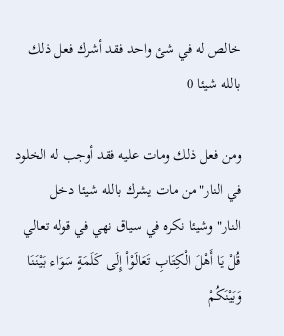خالص له في شئ واحد فقد أشرك فعل ذلك بالله شيئا 0

ومن فعل ذلك ومات عليه فقد أوجب له الخلود في النار"من مات يشرك بالله شيئا دخل النار"وشيئا نكره في سياق نهي في قوله تعالي قُلْ يَا أَهْلَ الْكِتَابِ تَعَالَوْاْ إِلَى كَلَمَةٍ سَوَاء بَيْنَنَا وَبَيْنَكُمْ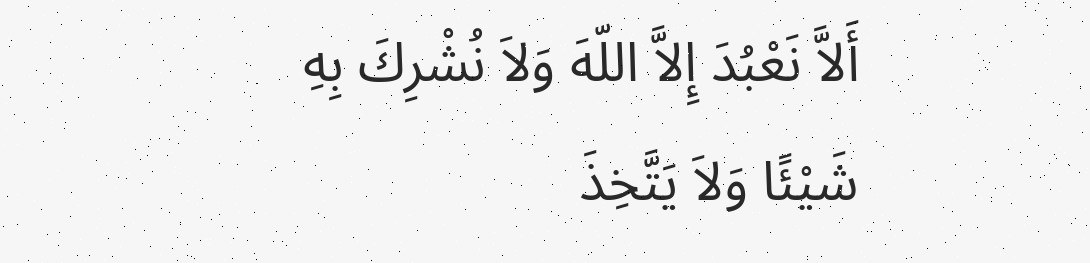أَلاَّ نَعْبُدَ إِلاَّ اللّهَ وَلاَ نُشْرِكَ بِهِ شَيْئًا وَلاَ يَتَّخِذَ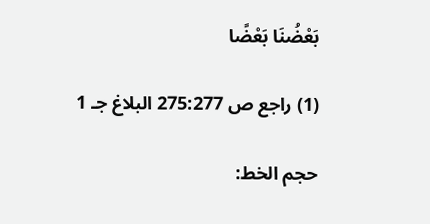بَعْضُنَا بَعْضًا

(1) راجع ص 275:277 البلاغ جـ 1

حجم الخط: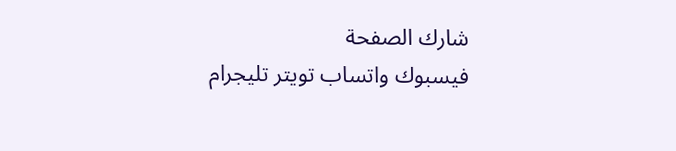شارك الصفحة
فيسبوك واتساب تويتر تليجرام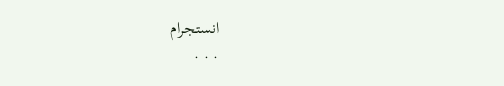انستجرام
. . .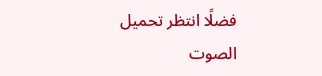فضلًا انتظر تحميل الصوت